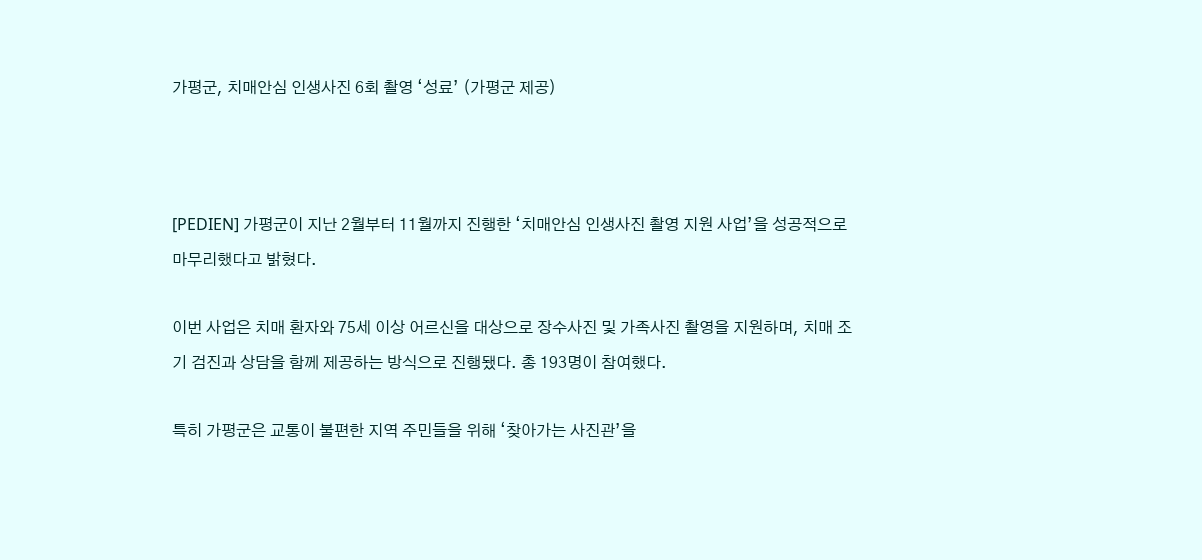가평군, 치매안심 인생사진 6회 촬영 ‘성료’ (가평군 제공)



[PEDIEN] 가평군이 지난 2월부터 11월까지 진행한 ‘치매안심 인생사진 촬영 지원 사업’을 성공적으로 마무리했다고 밝혔다.

이번 사업은 치매 환자와 75세 이상 어르신을 대상으로 장수사진 및 가족사진 촬영을 지원하며, 치매 조기 검진과 상담을 함께 제공하는 방식으로 진행됐다. 총 193명이 참여했다.

특히 가평군은 교통이 불편한 지역 주민들을 위해 ‘찾아가는 사진관’을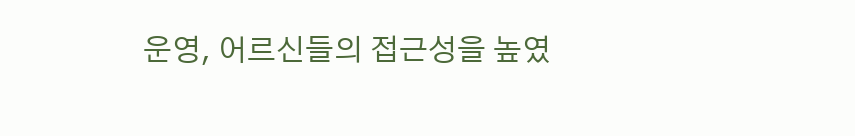운영, 어르신들의 접근성을 높였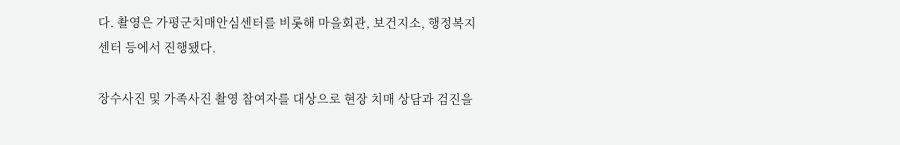다. 촬영은 가평군치매안심센터를 비롯해 마을회관, 보건지소, 행정복지센터 등에서 진행됐다.

장수사진 및 가족사진 촬영 참여자를 대상으로 현장 치매 상담과 검진을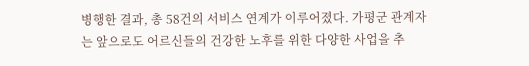병행한 결과, 총 58건의 서비스 연계가 이루어졌다. 가평군 관계자는 앞으로도 어르신들의 건강한 노후를 위한 다양한 사업을 추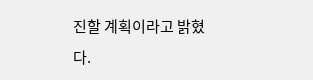진할 계획이라고 밝혔다.